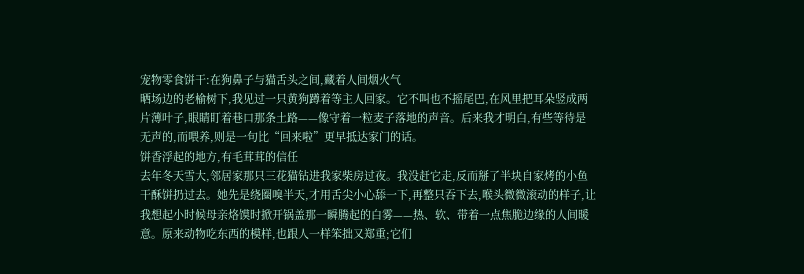宠物零食饼干:在狗鼻子与猫舌头之间,藏着人间烟火气
晒场边的老榆树下,我见过一只黄狗蹲着等主人回家。它不叫也不摇尾巴,在风里把耳朵竖成两片薄叶子,眼睛盯着巷口那条土路——像守着一粒麦子落地的声音。后来我才明白,有些等待是无声的,而喂养,则是一句比“回来啦”更早抵达家门的话。
饼香浮起的地方,有毛茸茸的信任
去年冬天雪大,邻居家那只三花猫钻进我家柴房过夜。我没赶它走,反而掰了半块自家烤的小鱼干酥饼扔过去。她先是绕圈嗅半天,才用舌尖小心舔一下,再整只吞下去,喉头微微滚动的样子,让我想起小时候母亲烙馍时掀开锅盖那一瞬腾起的白雾——热、软、带着一点焦脆边缘的人间暖意。原来动物吃东西的模样,也跟人一样笨拙又郑重;它们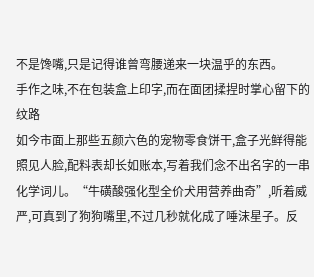不是馋嘴,只是记得谁曾弯腰递来一块温乎的东西。
手作之味,不在包装盒上印字,而在面团揉捏时掌心留下的纹路
如今市面上那些五颜六色的宠物零食饼干,盒子光鲜得能照见人脸,配料表却长如账本,写着我们念不出名字的一串化学词儿。“牛磺酸强化型全价犬用营养曲奇”,听着威严,可真到了狗狗嘴里,不过几秒就化成了唾沫星子。反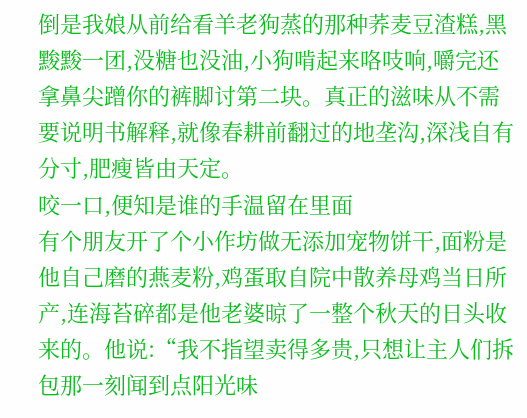倒是我娘从前给看羊老狗蒸的那种荞麦豆渣糕,黑黢黢一团,没糖也没油,小狗啃起来咯吱响,嚼完还拿鼻尖蹭你的裤脚讨第二块。真正的滋味从不需要说明书解释,就像春耕前翻过的地垄沟,深浅自有分寸,肥瘦皆由天定。
咬一口,便知是谁的手温留在里面
有个朋友开了个小作坊做无添加宠物饼干,面粉是他自己磨的燕麦粉,鸡蛋取自院中散养母鸡当日所产,连海苔碎都是他老婆晾了一整个秋天的日头收来的。他说:“我不指望卖得多贵,只想让主人们拆包那一刻闻到点阳光味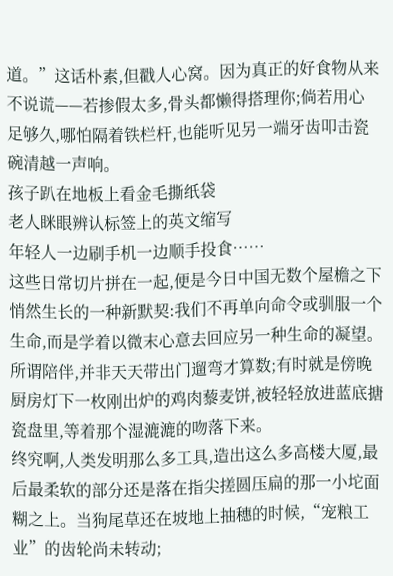道。”这话朴素,但戳人心窝。因为真正的好食物从来不说谎——若掺假太多,骨头都懒得搭理你;倘若用心足够久,哪怕隔着铁栏杆,也能听见另一端牙齿叩击瓷碗清越一声响。
孩子趴在地板上看金毛撕纸袋
老人眯眼辨认标签上的英文缩写
年轻人一边刷手机一边顺手投食……
这些日常切片拼在一起,便是今日中国无数个屋檐之下悄然生长的一种新默契:我们不再单向命令或驯服一个生命,而是学着以微末心意去回应另一种生命的凝望。所谓陪伴,并非天天带出门遛弯才算数;有时就是傍晚厨房灯下一枚刚出炉的鸡肉藜麦饼,被轻轻放进蓝底搪瓷盘里,等着那个湿漉漉的吻落下来。
终究啊,人类发明那么多工具,造出这么多高楼大厦,最后最柔软的部分还是落在指尖搓圆压扁的那一小坨面糊之上。当狗尾草还在坡地上抽穗的时候,“宠粮工业”的齿轮尚未转动;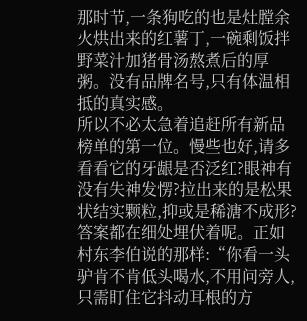那时节,一条狗吃的也是灶膛余火烘出来的红薯丁,一碗剩饭拌野菜汁加猪骨汤熬煮后的厚粥。没有品牌名号,只有体温相抵的真实感。
所以不必太急着追赶所有新品榜单的第一位。慢些也好,请多看看它的牙龈是否泛红?眼神有没有失神发愣?拉出来的是松果状结实颗粒,抑或是稀溏不成形?
答案都在细处埋伏着呢。正如村东李伯说的那样:“你看一头驴肯不肯低头喝水,不用问旁人,只需盯住它抖动耳根的方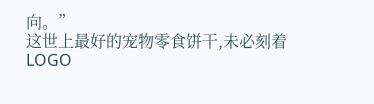向。”
这世上最好的宠物零食饼干,未必刻着LOGO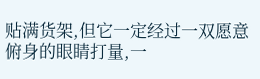贴满货架,但它一定经过一双愿意俯身的眼睛打量,一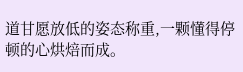道甘愿放低的姿态称重,一颗懂得停顿的心烘焙而成。